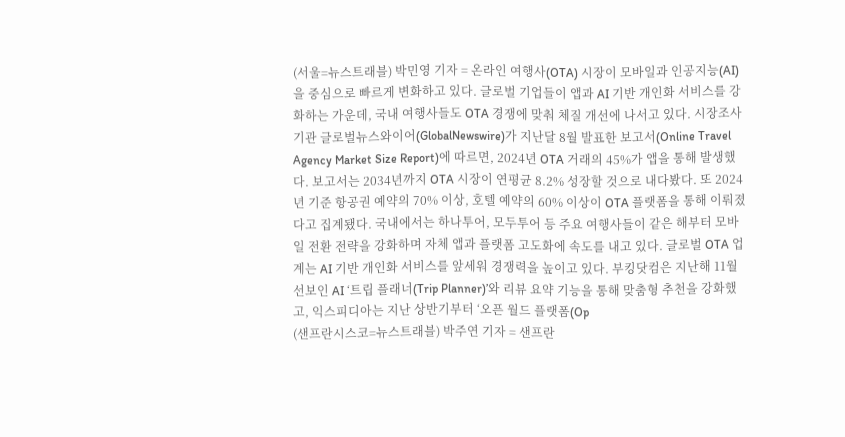(서울=뉴스트래블) 박민영 기자 = 온라인 여행사(OTA) 시장이 모바일과 인공지능(AI)을 중심으로 빠르게 변화하고 있다. 글로벌 기업들이 앱과 AI 기반 개인화 서비스를 강화하는 가운데, 국내 여행사들도 OTA 경쟁에 맞춰 체질 개선에 나서고 있다. 시장조사기관 글로벌뉴스와이어(GlobalNewswire)가 지난달 8월 발표한 보고서(Online Travel Agency Market Size Report)에 따르면, 2024년 OTA 거래의 45%가 앱을 통해 발생했다. 보고서는 2034년까지 OTA 시장이 연평균 8.2% 성장할 것으로 내다봤다. 또 2024년 기준 항공권 예약의 70% 이상, 호텔 예약의 60% 이상이 OTA 플랫폼을 통해 이뤄졌다고 집계됐다. 국내에서는 하나투어, 모두투어 등 주요 여행사들이 같은 해부터 모바일 전환 전략을 강화하며 자체 앱과 플랫폼 고도화에 속도를 내고 있다. 글로벌 OTA 업계는 AI 기반 개인화 서비스를 앞세워 경쟁력을 높이고 있다. 부킹닷컴은 지난해 11월 선보인 AI ‘트립 플래너(Trip Planner)’와 리뷰 요약 기능을 통해 맞춤형 추천을 강화했고, 익스피디아는 지난 상반기부터 ‘오픈 월드 플랫폼(Op
(샌프란시스코=뉴스트래블) 박주연 기자 = 샌프란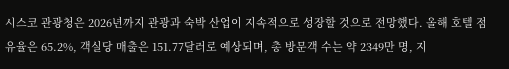시스코 관광청은 2026년까지 관광과 숙박 산업이 지속적으로 성장할 것으로 전망했다. 올해 호텔 점유율은 65.2%, 객실당 매출은 151.77달러로 예상되며, 총 방문객 수는 약 2349만 명, 지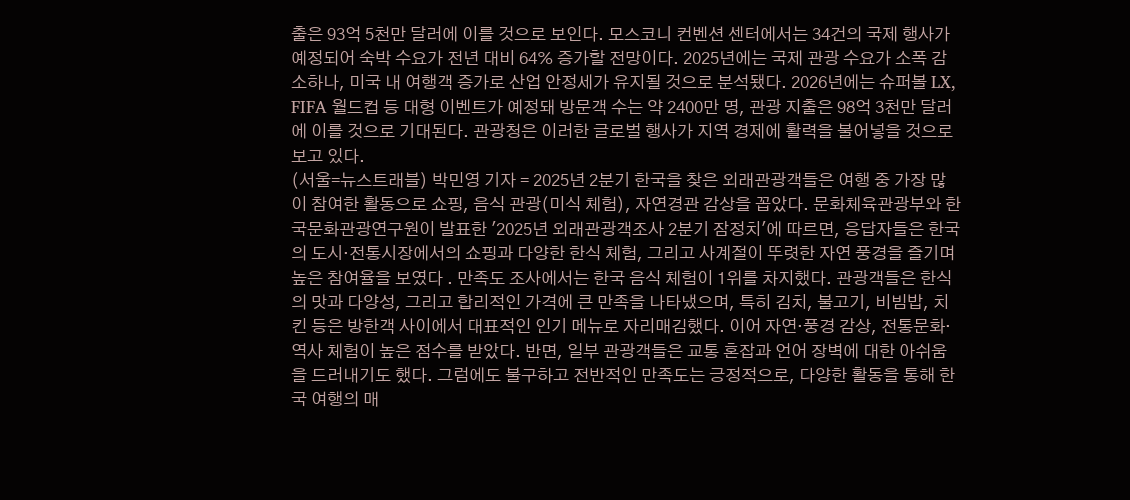출은 93억 5천만 달러에 이를 것으로 보인다. 모스코니 컨벤션 센터에서는 34건의 국제 행사가 예정되어 숙박 수요가 전년 대비 64% 증가할 전망이다. 2025년에는 국제 관광 수요가 소폭 감소하나, 미국 내 여행객 증가로 산업 안정세가 유지될 것으로 분석됐다. 2026년에는 슈퍼볼 LX, FIFA 월드컵 등 대형 이벤트가 예정돼 방문객 수는 약 2400만 명, 관광 지출은 98억 3천만 달러에 이를 것으로 기대된다. 관광청은 이러한 글로벌 행사가 지역 경제에 활력을 불어넣을 것으로 보고 있다.
(서울=뉴스트래블) 박민영 기자 = 2025년 2분기 한국을 찾은 외래관광객들은 여행 중 가장 많이 참여한 활동으로 쇼핑, 음식 관광(미식 체험), 자연경관 감상을 꼽았다. 문화체육관광부와 한국문화관광연구원이 발표한 '2025년 외래관광객조사 2분기 잠정치'에 따르면, 응답자들은 한국의 도시·전통시장에서의 쇼핑과 다양한 한식 체험, 그리고 사계절이 뚜렷한 자연 풍경을 즐기며 높은 참여율을 보였다 . 만족도 조사에서는 한국 음식 체험이 1위를 차지했다. 관광객들은 한식의 맛과 다양성, 그리고 합리적인 가격에 큰 만족을 나타냈으며, 특히 김치, 불고기, 비빔밥, 치킨 등은 방한객 사이에서 대표적인 인기 메뉴로 자리매김했다. 이어 자연·풍경 감상, 전통문화·역사 체험이 높은 점수를 받았다. 반면, 일부 관광객들은 교통 혼잡과 언어 장벽에 대한 아쉬움을 드러내기도 했다. 그럼에도 불구하고 전반적인 만족도는 긍정적으로, 다양한 활동을 통해 한국 여행의 매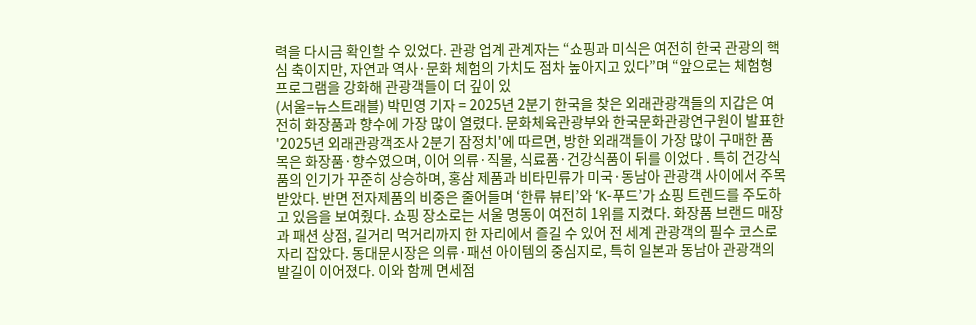력을 다시금 확인할 수 있었다. 관광 업계 관계자는 “쇼핑과 미식은 여전히 한국 관광의 핵심 축이지만, 자연과 역사·문화 체험의 가치도 점차 높아지고 있다”며 “앞으로는 체험형 프로그램을 강화해 관광객들이 더 깊이 있
(서울=뉴스트래블) 박민영 기자 = 2025년 2분기 한국을 찾은 외래관광객들의 지갑은 여전히 화장품과 향수에 가장 많이 열렸다. 문화체육관광부와 한국문화관광연구원이 발표한 '2025년 외래관광객조사 2분기 잠정치'에 따르면, 방한 외래객들이 가장 많이 구매한 품목은 화장품·향수였으며, 이어 의류·직물, 식료품·건강식품이 뒤를 이었다 . 특히 건강식품의 인기가 꾸준히 상승하며, 홍삼 제품과 비타민류가 미국·동남아 관광객 사이에서 주목받았다. 반면 전자제품의 비중은 줄어들며 ‘한류 뷰티’와 ‘K-푸드’가 쇼핑 트렌드를 주도하고 있음을 보여줬다. 쇼핑 장소로는 서울 명동이 여전히 1위를 지켰다. 화장품 브랜드 매장과 패션 상점, 길거리 먹거리까지 한 자리에서 즐길 수 있어 전 세계 관광객의 필수 코스로 자리 잡았다. 동대문시장은 의류·패션 아이템의 중심지로, 특히 일본과 동남아 관광객의 발길이 이어졌다. 이와 함께 면세점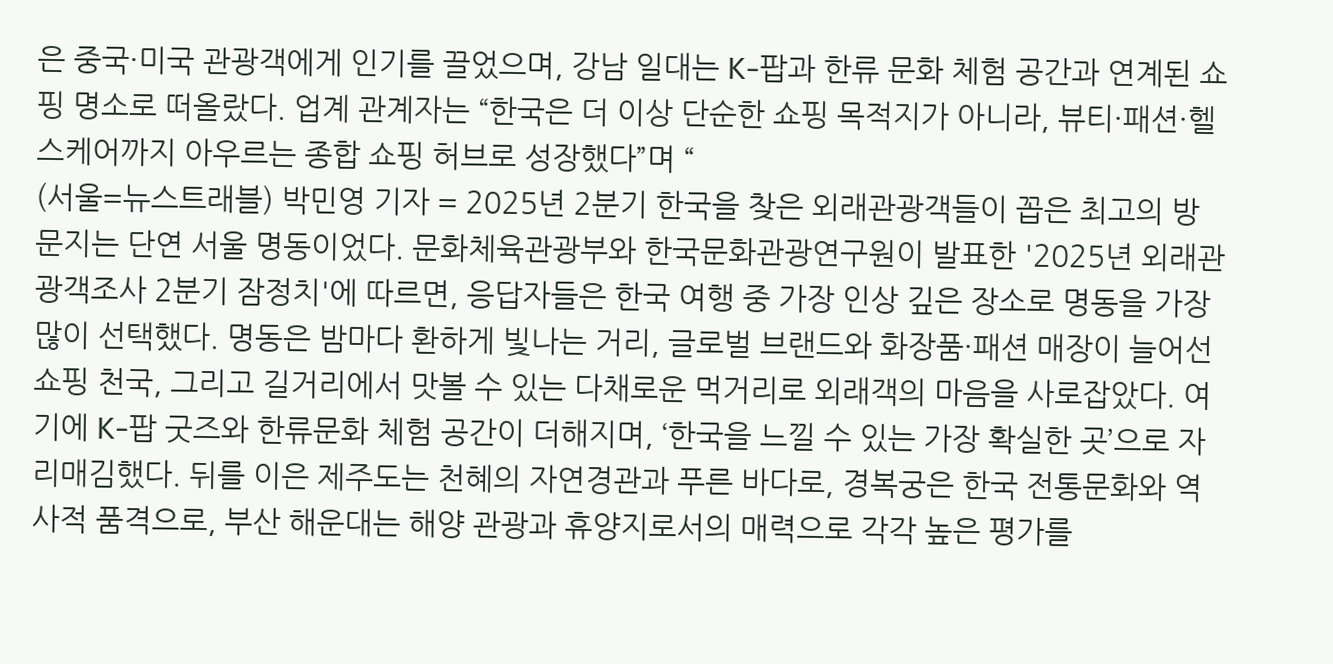은 중국·미국 관광객에게 인기를 끌었으며, 강남 일대는 K-팝과 한류 문화 체험 공간과 연계된 쇼핑 명소로 떠올랐다. 업계 관계자는 “한국은 더 이상 단순한 쇼핑 목적지가 아니라, 뷰티·패션·헬스케어까지 아우르는 종합 쇼핑 허브로 성장했다”며 “
(서울=뉴스트래블) 박민영 기자 = 2025년 2분기 한국을 찾은 외래관광객들이 꼽은 최고의 방문지는 단연 서울 명동이었다. 문화체육관광부와 한국문화관광연구원이 발표한 '2025년 외래관광객조사 2분기 잠정치'에 따르면, 응답자들은 한국 여행 중 가장 인상 깊은 장소로 명동을 가장 많이 선택했다. 명동은 밤마다 환하게 빛나는 거리, 글로벌 브랜드와 화장품·패션 매장이 늘어선 쇼핑 천국, 그리고 길거리에서 맛볼 수 있는 다채로운 먹거리로 외래객의 마음을 사로잡았다. 여기에 K-팝 굿즈와 한류문화 체험 공간이 더해지며, ‘한국을 느낄 수 있는 가장 확실한 곳’으로 자리매김했다. 뒤를 이은 제주도는 천혜의 자연경관과 푸른 바다로, 경복궁은 한국 전통문화와 역사적 품격으로, 부산 해운대는 해양 관광과 휴양지로서의 매력으로 각각 높은 평가를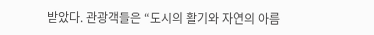받았다. 관광객들은 “도시의 활기와 자연의 아름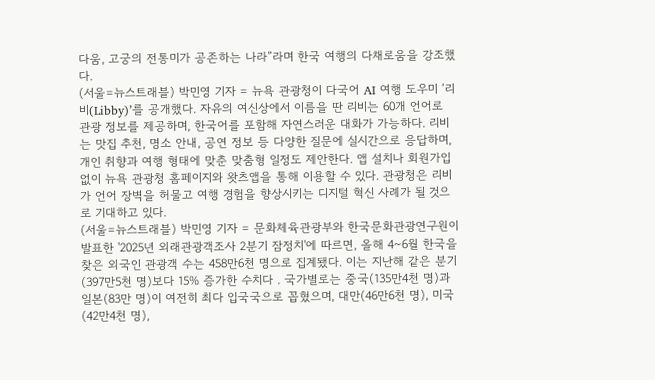다움, 고궁의 전통미가 공존하는 나라”라며 한국 여행의 다채로움을 강조했다.
(서울=뉴스트래블) 박민영 기자 = 뉴욕 관광청이 다국어 AI 여행 도우미 ‘리비(Libby)’를 공개했다. 자유의 여신상에서 이름을 딴 리비는 60개 언어로 관광 정보를 제공하며, 한국어를 포함해 자연스러운 대화가 가능하다. 리비는 맛집 추천, 명소 안내, 공연 정보 등 다양한 질문에 실시간으로 응답하며, 개인 취향과 여행 형태에 맞춘 맞춤형 일정도 제안한다. 앱 설치나 회원가입 없이 뉴욕 관광청 홈페이지와 왓츠앱을 통해 이용할 수 있다. 관광청은 리비가 언어 장벽을 허물고 여행 경험을 향상시키는 디지털 혁신 사례가 될 것으로 기대하고 있다.
(서울=뉴스트래블) 박민영 기자 = 문화체육관광부와 한국문화관광연구원이 발표한 '2025년 외래관광객조사 2분기 잠정치'에 따르면, 올해 4~6월 한국을 찾은 외국인 관광객 수는 458만6천 명으로 집계됐다. 이는 지난해 같은 분기(397만5천 명)보다 15% 증가한 수치다 . 국가별로는 중국(135만4천 명)과 일본(83만 명)이 여전히 최다 입국국으로 꼽혔으며, 대만(46만6천 명), 미국(42만4천 명),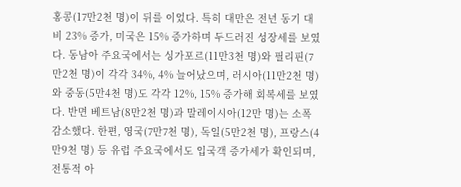홍콩(17만2천 명)이 뒤를 이었다. 특히 대만은 전년 동기 대비 23% 증가, 미국은 15% 증가하며 두드러진 성장세를 보였다. 동남아 주요국에서는 싱가포르(11만3천 명)와 필리핀(7만2천 명)이 각각 34%, 4% 늘어났으며, 러시아(11만2천 명)와 중동(5만4천 명)도 각각 12%, 15% 증가해 회복세를 보였다. 반면 베트남(8만2천 명)과 말레이시아(12만 명)는 소폭 감소했다. 한편, 영국(7만7천 명), 독일(5만2천 명), 프랑스(4만9천 명) 등 유럽 주요국에서도 입국객 증가세가 확인되며, 전통적 아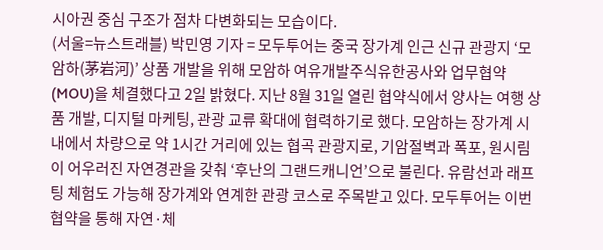시아권 중심 구조가 점차 다변화되는 모습이다.
(서울=뉴스트래블) 박민영 기자 = 모두투어는 중국 장가계 인근 신규 관광지 ‘모암하(茅岩河)’ 상품 개발을 위해 모암하 여유개발주식유한공사와 업무협약(MOU)을 체결했다고 2일 밝혔다. 지난 8월 31일 열린 협약식에서 양사는 여행 상품 개발, 디지털 마케팅, 관광 교류 확대에 협력하기로 했다. 모암하는 장가계 시내에서 차량으로 약 1시간 거리에 있는 협곡 관광지로, 기암절벽과 폭포, 원시림이 어우러진 자연경관을 갖춰 ‘후난의 그랜드캐니언’으로 불린다. 유람선과 래프팅 체험도 가능해 장가계와 연계한 관광 코스로 주목받고 있다. 모두투어는 이번 협약을 통해 자연·체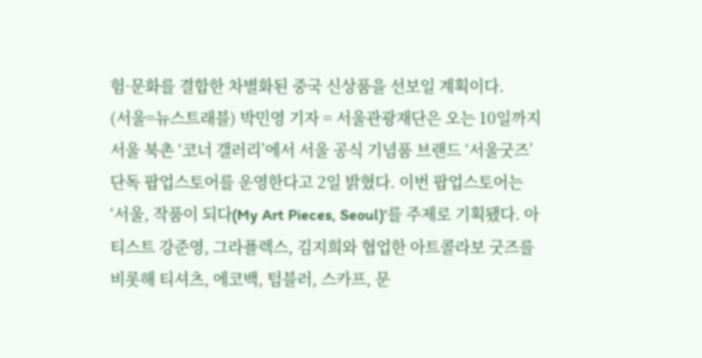험·문화를 결합한 차별화된 중국 신상품을 선보일 계획이다.
(서울=뉴스트래블) 박민영 기자 = 서울관광재단은 오는 10일까지 서울 북촌 ‘코너 갤러리’에서 서울 공식 기념품 브랜드 ‘서울굿즈’ 단독 팝업스토어를 운영한다고 2일 밝혔다. 이번 팝업스토어는 ‘서울, 작품이 되다(My Art Pieces, Seoul)’를 주제로 기획됐다. 아티스트 강준영, 그라플렉스, 김지희와 협업한 아트콜라보 굿즈를 비롯해 티셔츠, 에코백, 텀블러, 스카프, 문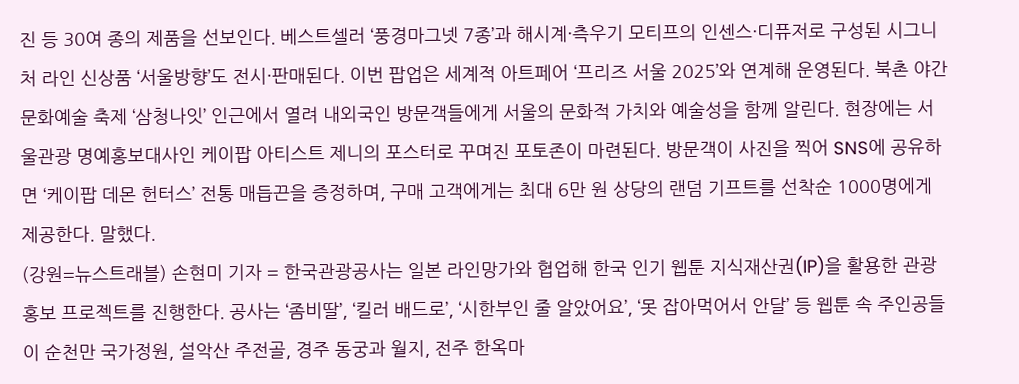진 등 30여 종의 제품을 선보인다. 베스트셀러 ‘풍경마그넷 7종’과 해시계·측우기 모티프의 인센스·디퓨저로 구성된 시그니처 라인 신상품 ‘서울방향’도 전시·판매된다. 이번 팝업은 세계적 아트페어 ‘프리즈 서울 2025’와 연계해 운영된다. 북촌 야간 문화예술 축제 ‘삼청나잇’ 인근에서 열려 내외국인 방문객들에게 서울의 문화적 가치와 예술성을 함께 알린다. 현장에는 서울관광 명예홍보대사인 케이팝 아티스트 제니의 포스터로 꾸며진 포토존이 마련된다. 방문객이 사진을 찍어 SNS에 공유하면 ‘케이팝 데몬 헌터스’ 전통 매듭끈을 증정하며, 구매 고객에게는 최대 6만 원 상당의 랜덤 기프트를 선착순 1000명에게 제공한다. 말했다.
(강원=뉴스트래블) 손현미 기자 = 한국관광공사는 일본 라인망가와 협업해 한국 인기 웹툰 지식재산권(IP)을 활용한 관광 홍보 프로젝트를 진행한다. 공사는 ‘좀비딸’, ‘킬러 배드로’, ‘시한부인 줄 알았어요’, ‘못 잡아먹어서 안달’ 등 웹툰 속 주인공들이 순천만 국가정원, 설악산 주전골, 경주 동궁과 월지, 전주 한옥마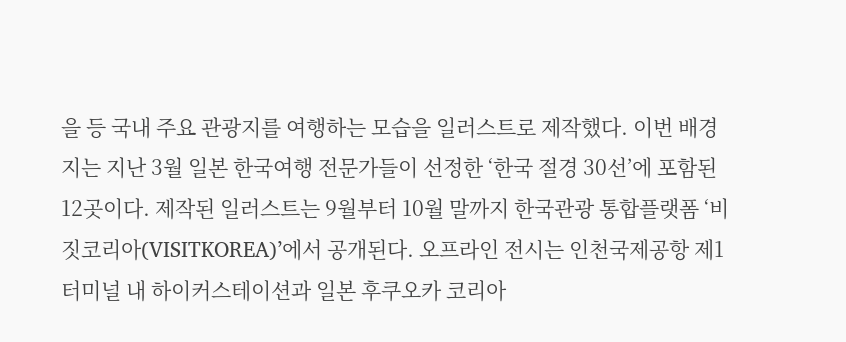을 등 국내 주요 관광지를 여행하는 모습을 일러스트로 제작했다. 이번 배경지는 지난 3월 일본 한국여행 전문가들이 선정한 ‘한국 절경 30선’에 포함된 12곳이다. 제작된 일러스트는 9월부터 10월 말까지 한국관광 통합플랫폼 ‘비짓코리아(VISITKOREA)’에서 공개된다. 오프라인 전시는 인천국제공항 제1터미널 내 하이커스테이션과 일본 후쿠오카 코리아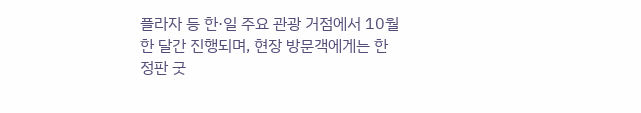플라자 등 한·일 주요 관광 거점에서 10월 한 달간 진행되며, 현장 방문객에게는 한정판 굿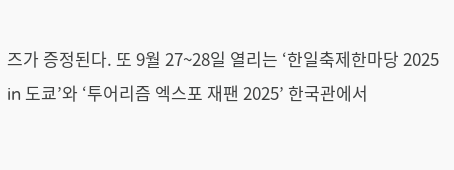즈가 증정된다. 또 9월 27~28일 열리는 ‘한일축제한마당 2025 in 도쿄’와 ‘투어리즘 엑스포 재팬 2025’ 한국관에서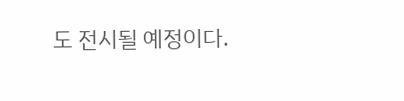도 전시될 예정이다.